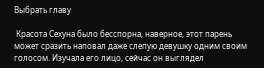Выбрать главу

 Красота Сехуна было бесспорна, наверное, этот парень может сразить наповал даже слепую девушку одним своим голосом. Изучала его лицо, сейчас он выглядел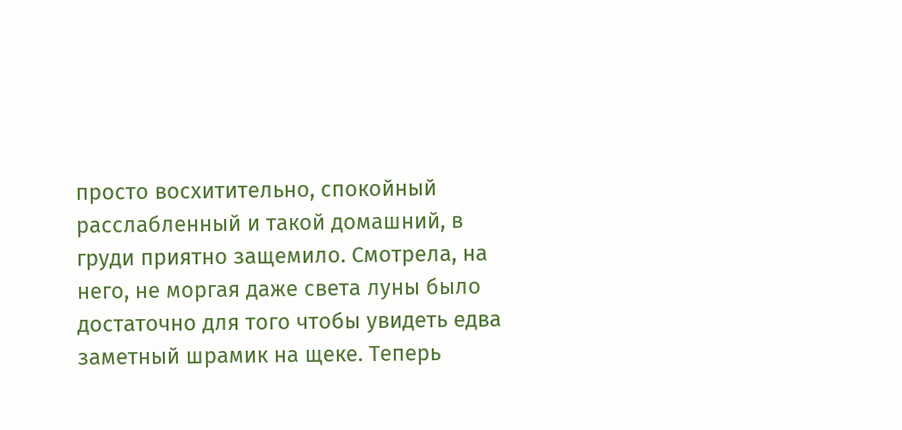просто восхитительно, спокойный расслабленный и такой домашний, в груди приятно защемило. Смотрела, на него, не моргая даже света луны было достаточно для того чтобы увидеть едва заметный шрамик на щеке. Теперь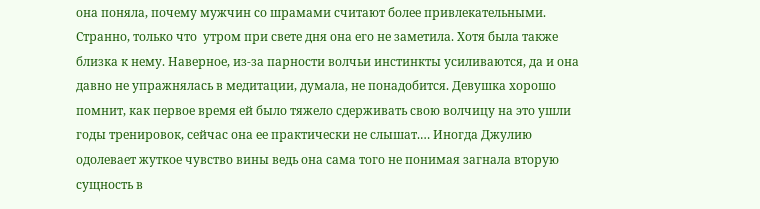она поняла, почему мужчин со шрамами считают более привлекательными. Странно, только что  утром при свете дня она его не заметила. Хотя была также близка к нему. Наверное, из-за парности волчьи инстинкты усиливаются, да и она давно не упражнялась в медитации, думала, не понадобится. Девушка хорошо помнит, как первое время ей было тяжело сдерживать свою волчицу на это ушли годы тренировок, сейчас она ее практически не слышат.… Иногда Джулию одолевает жуткое чувство вины ведь она сама того не понимая загнала вторую сущность в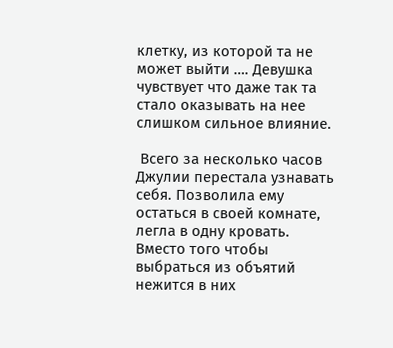клетку, из которой та не может выйти …. Девушка чувствует что даже так та стало оказывать на нее слишком сильное влияние.

 Всего за несколько часов Джулии перестала узнавать себя. Позволила ему остаться в своей комнате, легла в одну кровать. Вместо того чтобы выбраться из объятий нежится в них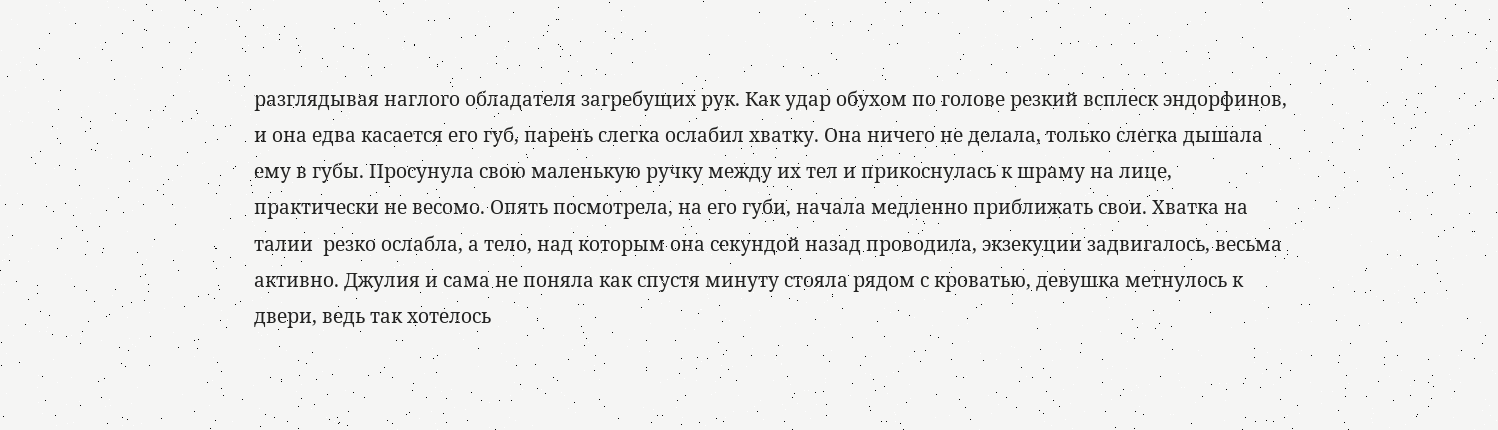разглядывая наглого обладателя загребущих рук. Как удар обухом по голове резкий всплеск эндорфинов, и она едва касается его губ, парень слегка ослабил хватку. Она ничего не делала, только слегка дышала ему в губы. Просунула свою маленькую ручку между их тел и прикоснулась к шраму на лице, практически не весомо. Опять посмотрела, на его губи, начала медленно приближать свои. Хватка на талии  резко ослабла, а тело, над которым она секундой назад проводила, экзекуции задвигалось, весьма активно. Джулия и сама не поняла как спустя минуту стояла рядом с кроватью, девушка метнулось к двери, ведь так хотелось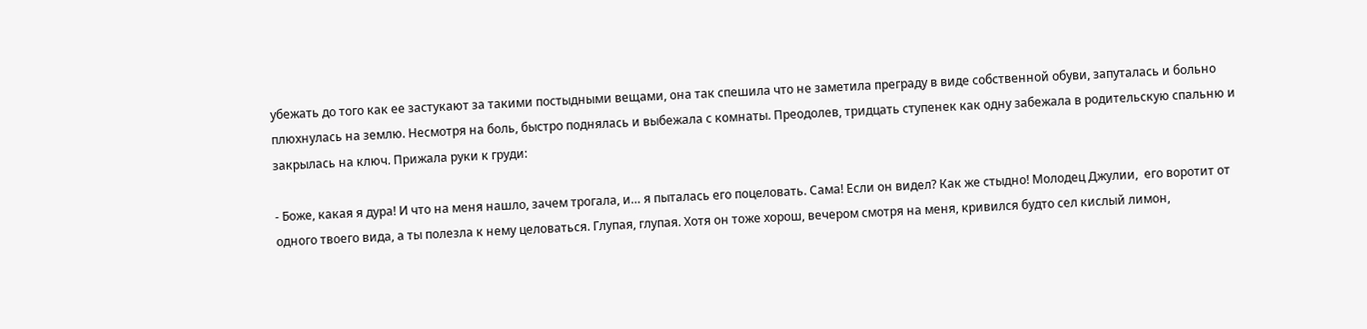убежать до того как ее застукают за такими постыдными вещами, она так спешила что не заметила преграду в виде собственной обуви, запуталась и больно плюхнулась на землю. Несмотря на боль, быстро поднялась и выбежала с комнаты. Преодолев, тридцать ступенек как одну забежала в родительскую спальню и закрылась на ключ. Прижала руки к груди:

- Боже, какая я дура! И что на меня нашло, зачем трогала, и… я пыталась его поцеловать. Сама! Если он видел? Как же стыдно! Молодец Джулии,  его воротит от одного твоего вида, а ты полезла к нему целоваться. Глупая, глупая. Хотя он тоже хорош, вечером смотря на меня, кривился будто сел кислый лимон,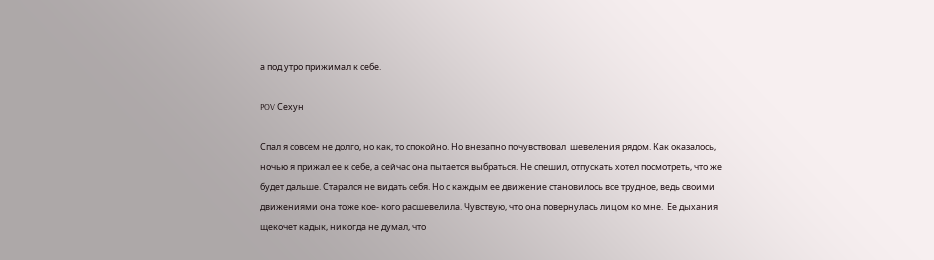а под утро прижимал к себе.

POV Сехун

Спал я совсем не долго, но как, то спокойно. Но внезапно почувствовал  шевеления рядом. Как оказалось, ночью я прижал ее к себе, а сейчас она пытается выбраться. Не спешил, отпускать хотел посмотреть, что же будет дальше. Старался не видать себя. Но с каждым ее движение становилось все трудное, ведь своими движениями она тоже кое- кого расшевелила. Чувствую, что она повернулась лицом ко мне.  Ее дыхания щекочет кадык, никогда не думал, что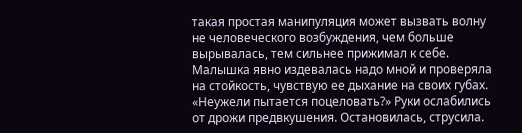такая простая манипуляция может вызвать волну не человеческого возбуждения, чем больше вырывалась, тем сильнее прижимал к себе. Малышка явно издевалась надо мной и проверяла на стойкость, чувствую ее дыхание на своих губах. «Неужели пытается поцеловать?» Руки ослабились от дрожи предвкушения. Остановилась, струсила.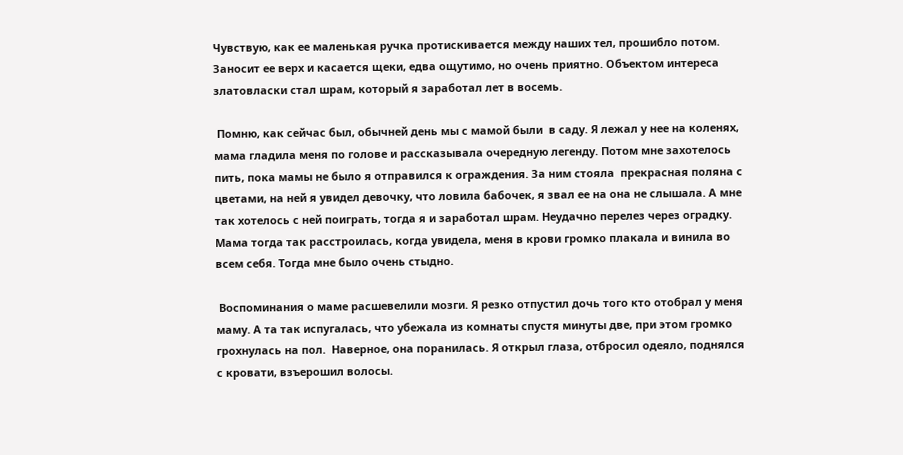Чувствую, как ее маленькая ручка протискивается между наших тел, прошибло потом. Заносит ее верх и касается щеки, едва ощутимо, но очень приятно. Объектом интереса златовласки стал шрам, который я заработал лет в восемь.

 Помню, как сейчас был, обычней день мы с мамой были  в саду. Я лежал у нее на коленях, мама гладила меня по голове и рассказывала очередную легенду. Потом мне захотелось пить, пока мамы не было я отправился к ограждения. За ним стояла  прекрасная поляна с цветами, на ней я увидел девочку, что ловила бабочек, я звал ее на она не слышала. А мне так хотелось с ней поиграть, тогда я и заработал шрам. Неудачно перелез через оградку. Мама тогда так расстроилась, когда увидела, меня в крови громко плакала и винила во всем себя. Тогда мне было очень стыдно.

 Воспоминания о маме расшевелили мозги. Я резко отпустил дочь того кто отобрал у меня маму. А та так испугалась, что убежала из комнаты спустя минуты две, при этом громко грохнулась на пол.  Наверное, она поранилась. Я открыл глаза, отбросил одеяло, поднялся с кровати, взъерошил волосы.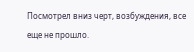Посмотрел вниз черт, возбуждения, все еще не прошло.